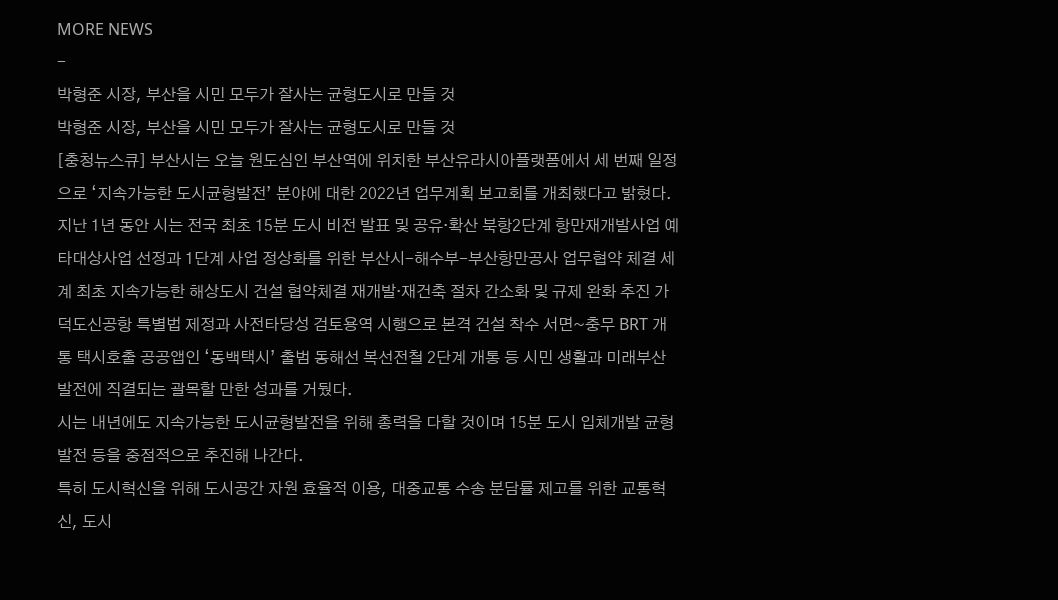MORE NEWS
-
박형준 시장, 부산을 시민 모두가 잘사는 균형도시로 만들 것
박형준 시장, 부산을 시민 모두가 잘사는 균형도시로 만들 것
[충청뉴스큐] 부산시는 오늘 원도심인 부산역에 위치한 부산유라시아플랫폼에서 세 번째 일정으로 ‘지속가능한 도시균형발전’ 분야에 대한 2022년 업무계획 보고회를 개최했다고 밝혔다.
지난 1년 동안 시는 전국 최초 15분 도시 비전 발표 및 공유·확산 북항2단계 항만재개발사업 예타대상사업 선정과 1단계 사업 정상화를 위한 부산시-해수부-부산항만공사 업무협약 체결 세계 최초 지속가능한 해상도시 건설 협약체결 재개발·재건축 절차 간소화 및 규제 완화 추진 가덕도신공항 특별법 제정과 사전타당성 검토용역 시행으로 본격 건설 착수 서면~충무 BRT 개통 택시호출 공공앱인 ‘동백택시’ 출범 동해선 복선전철 2단계 개통 등 시민 생활과 미래부산 발전에 직결되는 괄목할 만한 성과를 거뒀다.
시는 내년에도 지속가능한 도시균형발전을 위해 총력을 다할 것이며 15분 도시 입체개발 균형발전 등을 중점적으로 추진해 나간다.
특히 도시혁신을 위해 도시공간 자원 효율적 이용, 대중교통 수송 분담률 제고를 위한 교통혁신, 도시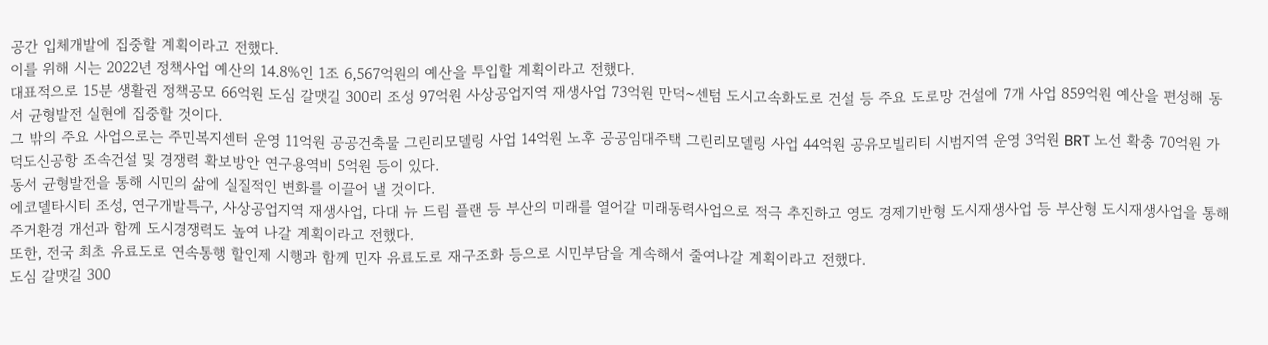공간 입체개발에 집중할 계획이라고 전했다.
이를 위해 시는 2022년 정책사업 예산의 14.8%인 1조 6,567억원의 예산을 투입할 계획이라고 전했다.
대표적으로 15분 생활권 정책공모 66억원 도심 갈맷길 300리 조성 97억원 사상공업지역 재생사업 73억원 만덕~센텀 도시고속화도로 건설 등 주요 도로망 건설에 7개 사업 859억원 예산을 편성해 동서 균형발전 실현에 집중할 것이다.
그 밖의 주요 사업으로는 주민복지센터 운영 11억원 공공건축물 그린리모델링 사업 14억원 노후 공공임대주택 그린리모델링 사업 44억원 공유모빌리티 시범지역 운영 3억원 BRT 노선 확충 70억원 가덕도신공항 조속건설 및 경쟁력 확보방안 연구용역비 5억원 등이 있다.
동서 균형발전을 통해 시민의 삶에 실질적인 변화를 이끌어 낼 것이다.
에코델타시티 조성, 연구개발특구, 사상공업지역 재생사업, 다대 뉴 드림 플랜 등 부산의 미래를 열어갈 미래동력사업으로 적극 추진하고 영도 경제기반형 도시재생사업 등 부산형 도시재생사업을 통해 주거환경 개선과 함께 도시경쟁력도 높여 나갈 계획이라고 전했다.
또한, 전국 최초 유료도로 연속통행 할인제 시행과 함께 민자 유료도로 재구조화 등으로 시민부담을 계속해서 줄여나갈 계획이라고 전했다.
도심 갈맷길 300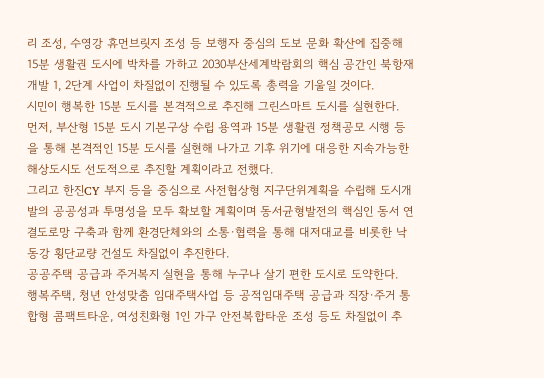리 조성, 수영강 휴먼브릿지 조성 등 보행자 중심의 도보 문화 확산에 집중해 15분 생활권 도시에 박차를 가하고 2030부산세계박람회의 핵심 공간인 북항재개발 1, 2단계 사업이 차질없이 진행될 수 있도록 총력을 기울일 것이다.
시민이 행복한 15분 도시를 본격적으로 추진해 그린스마트 도시를 실현한다.
먼저, 부산형 15분 도시 기본구상 수립 용역과 15분 생활권 정책공모 시행 등을 통해 본격적인 15분 도시를 실현해 나가고 기후 위기에 대응한 지속가능한 해상도시도 선도적으로 추진할 계획이라고 전했다.
그리고 한진CY 부지 등을 중심으로 사전협상형 지구단위계획을 수립해 도시개발의 공공성과 투명성을 모두 확보할 계획이며 동서균형발전의 핵심인 동서 연결도로망 구축과 함께 환경단체와의 소통·협력을 통해 대저대교를 비롯한 낙동강 횡단교량 건설도 차질없이 추진한다.
공공주택 공급과 주거복지 실현을 통해 누구나 살기 편한 도시로 도약한다.
행복주택, 청년 안성맞춤 임대주택사업 등 공적임대주택 공급과 직장·주거 통합형 콤팩트타운, 여성친화형 1인 가구 안전복합타운 조성 등도 차질없이 추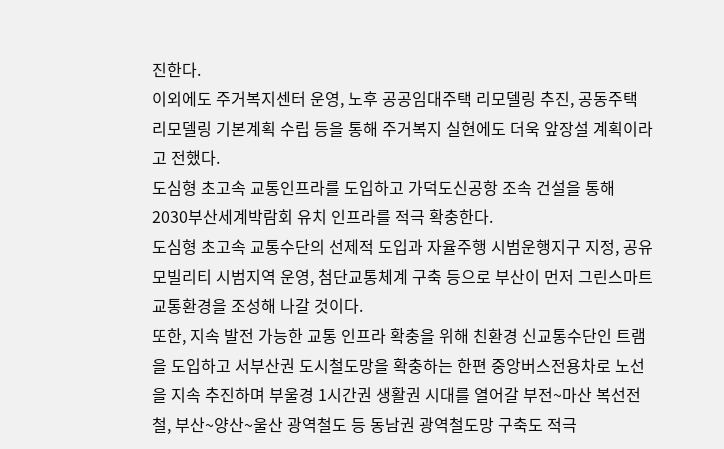진한다.
이외에도 주거복지센터 운영, 노후 공공임대주택 리모델링 추진, 공동주택 리모델링 기본계획 수립 등을 통해 주거복지 실현에도 더욱 앞장설 계획이라고 전했다.
도심형 초고속 교통인프라를 도입하고 가덕도신공항 조속 건설을 통해 2030부산세계박람회 유치 인프라를 적극 확충한다.
도심형 초고속 교통수단의 선제적 도입과 자율주행 시범운행지구 지정, 공유 모빌리티 시범지역 운영, 첨단교통체계 구축 등으로 부산이 먼저 그린스마트 교통환경을 조성해 나갈 것이다.
또한, 지속 발전 가능한 교통 인프라 확충을 위해 친환경 신교통수단인 트램을 도입하고 서부산권 도시철도망을 확충하는 한편 중앙버스전용차로 노선을 지속 추진하며 부울경 1시간권 생활권 시대를 열어갈 부전~마산 복선전철, 부산~양산~울산 광역철도 등 동남권 광역철도망 구축도 적극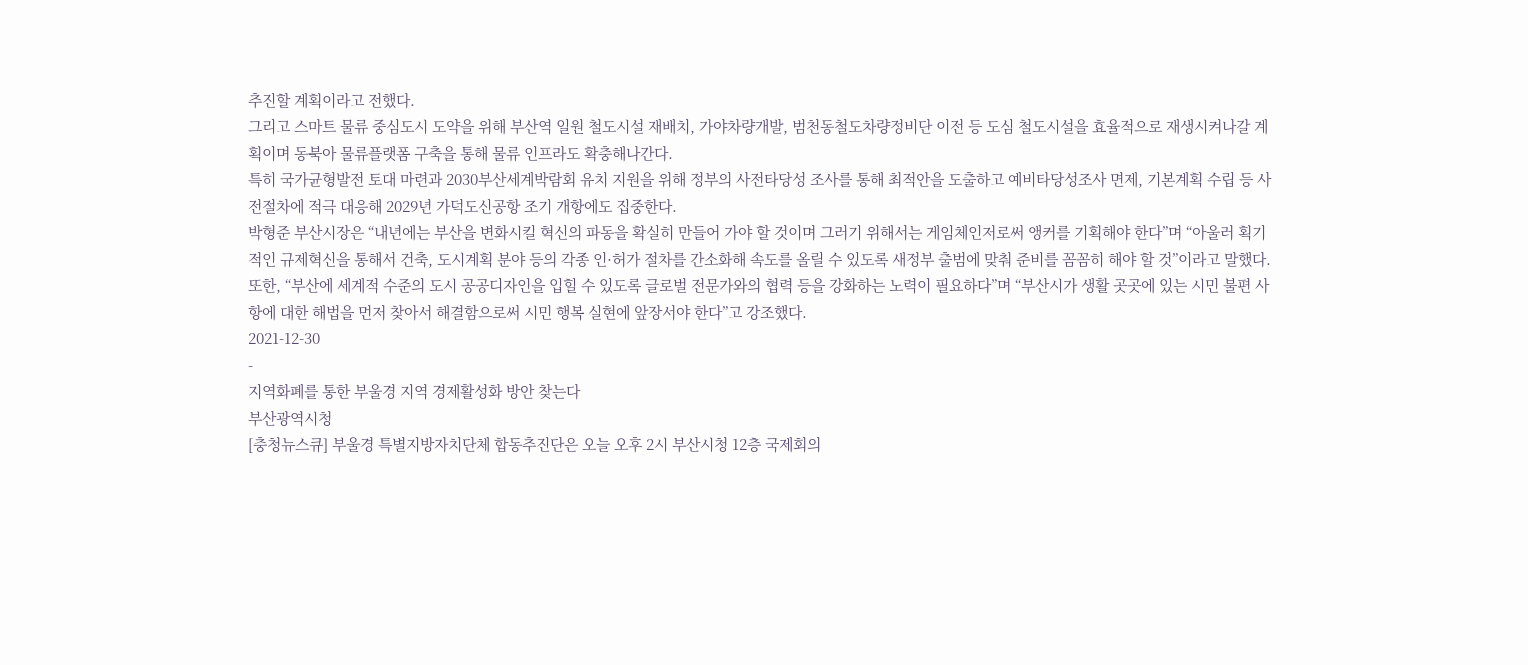추진할 계획이라고 전했다.
그리고 스마트 물류 중심도시 도약을 위해 부산역 일원 철도시설 재배치, 가야차량개발, 범천동철도차량정비단 이전 등 도심 철도시설을 효율적으로 재생시켜나갈 계획이며 동북아 물류플랫폼 구축을 통해 물류 인프라도 확충해나간다.
특히 국가균형발전 토대 마련과 2030부산세계박람회 유치 지원을 위해 정부의 사전타당성 조사를 통해 최적안을 도출하고 예비타당성조사 면제, 기본계획 수립 등 사전절차에 적극 대응해 2029년 가덕도신공항 조기 개항에도 집중한다.
박형준 부산시장은 “내년에는 부산을 변화시킬 혁신의 파동을 확실히 만들어 가야 할 것이며 그러기 위해서는 게임체인저로써 앵커를 기획해야 한다”며 “아울러 획기적인 규제혁신을 통해서 건축, 도시계획 분야 등의 각종 인·허가 절차를 간소화해 속도를 올릴 수 있도록 새정부 출범에 맞춰 준비를 꼼꼼히 해야 할 것”이라고 말했다.
또한, “부산에 세계적 수준의 도시 공공디자인을 입힐 수 있도록 글로벌 전문가와의 협력 등을 강화하는 노력이 필요하다”며 “부산시가 생활 곳곳에 있는 시민 불편 사항에 대한 해법을 먼저 찾아서 해결함으로써 시민 행복 실현에 앞장서야 한다”고 강조했다.
2021-12-30
-
지역화폐를 통한 부울경 지역 경제활성화 방안 찾는다
부산광역시청
[충청뉴스큐] 부울경 특별지방자치단체 합동추진단은 오늘 오후 2시 부산시청 12층 국제회의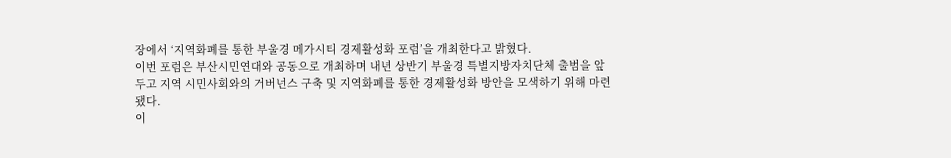장에서 ‘지역화폐를 통한 부울경 메가시티 경제활성화 포럼’을 개최한다고 밝혔다.
이번 포럼은 부산시민연대와 공동으로 개최하며 내년 상반기 부울경 특별지방자치단체 출범을 앞두고 지역 시민사회와의 거버넌스 구축 및 지역화폐를 통한 경제활성화 방안을 모색하기 위해 마련됐다.
이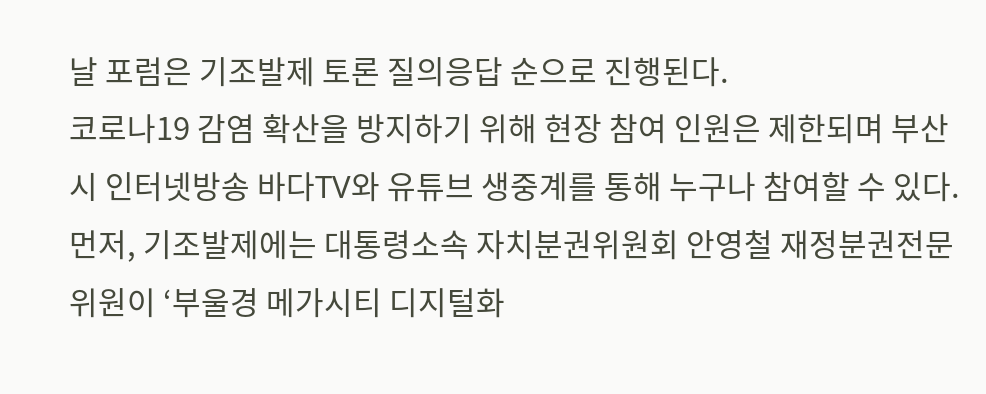날 포럼은 기조발제 토론 질의응답 순으로 진행된다.
코로나19 감염 확산을 방지하기 위해 현장 참여 인원은 제한되며 부산시 인터넷방송 바다TV와 유튜브 생중계를 통해 누구나 참여할 수 있다.
먼저, 기조발제에는 대통령소속 자치분권위원회 안영철 재정분권전문위원이 ‘부울경 메가시티 디지털화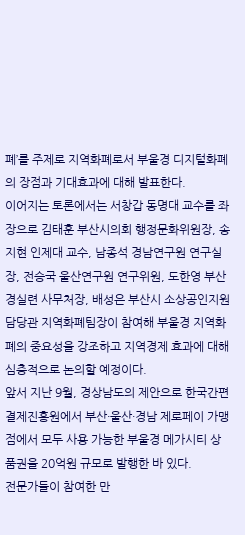폐’를 주제로 지역화폐로서 부울경 디지털화폐의 장점과 기대효과에 대해 발표한다.
이어지는 토론에서는 서창갑 동명대 교수를 좌장으로 김태훈 부산시의회 행정문화위원장, 송지현 인제대 교수, 남종석 경남연구원 연구실장, 전승국 울산연구원 연구위원, 도한영 부산 경실련 사무처장, 배성은 부산시 소상공인지원담당관 지역화폐팀장이 참여해 부울경 지역화폐의 중요성을 강조하고 지역경제 효과에 대해 심층적으로 논의할 예정이다.
앞서 지난 9월, 경상남도의 제안으로 한국간편결제진흥원에서 부산·울산·경남 제로페이 가맹점에서 모두 사용 가능한 부울경 메가시티 상품권을 20억원 규모로 발행한 바 있다.
전문가들이 참여한 만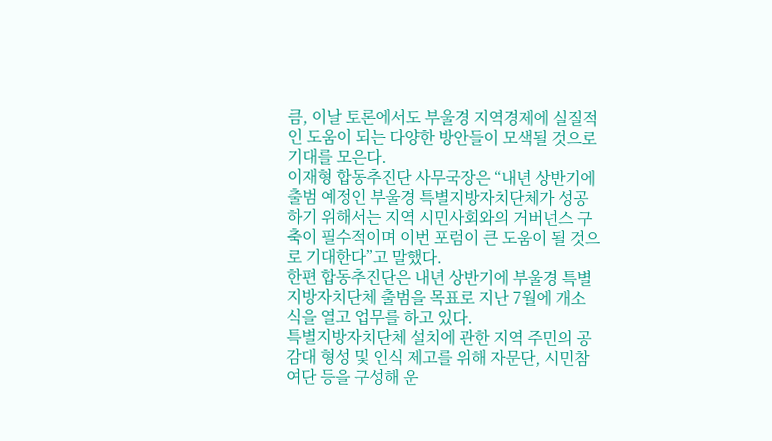큼, 이날 토론에서도 부울경 지역경제에 실질적인 도움이 되는 다양한 방안들이 모색될 것으로 기대를 모은다.
이재형 합동추진단 사무국장은 “내년 상반기에 출범 예정인 부울경 특별지방자치단체가 성공하기 위해서는 지역 시민사회와의 거버넌스 구축이 필수적이며 이번 포럼이 큰 도움이 될 것으로 기대한다”고 말했다.
한편 합동추진단은 내년 상반기에 부울경 특별지방자치단체 출범을 목표로 지난 7월에 개소식을 열고 업무를 하고 있다.
특별지방자치단체 설치에 관한 지역 주민의 공감대 형성 및 인식 제고를 위해 자문단, 시민참여단 등을 구성해 운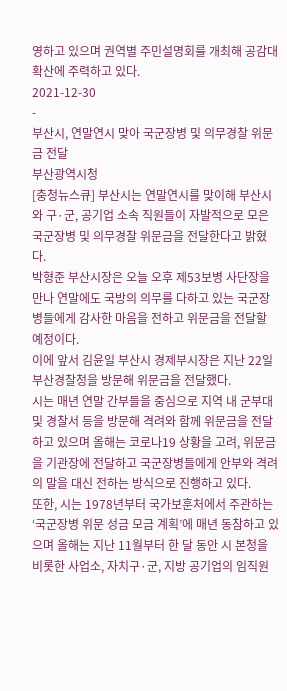영하고 있으며 권역별 주민설명회를 개최해 공감대 확산에 주력하고 있다.
2021-12-30
-
부산시, 연말연시 맞아 국군장병 및 의무경찰 위문금 전달
부산광역시청
[충청뉴스큐] 부산시는 연말연시를 맞이해 부산시와 구·군, 공기업 소속 직원들이 자발적으로 모은 국군장병 및 의무경찰 위문금을 전달한다고 밝혔다.
박형준 부산시장은 오늘 오후 제53보병 사단장을 만나 연말에도 국방의 의무를 다하고 있는 국군장병들에게 감사한 마음을 전하고 위문금을 전달할 예정이다.
이에 앞서 김윤일 부산시 경제부시장은 지난 22일 부산경찰청을 방문해 위문금을 전달했다.
시는 매년 연말 간부들을 중심으로 지역 내 군부대 및 경찰서 등을 방문해 격려와 함께 위문금을 전달하고 있으며 올해는 코로나19 상황을 고려, 위문금을 기관장에 전달하고 국군장병들에게 안부와 격려의 말을 대신 전하는 방식으로 진행하고 있다.
또한, 시는 1978년부터 국가보훈처에서 주관하는 ‘국군장병 위문 성금 모금 계획’에 매년 동참하고 있으며 올해는 지난 11월부터 한 달 동안 시 본청을 비롯한 사업소, 자치구·군, 지방 공기업의 임직원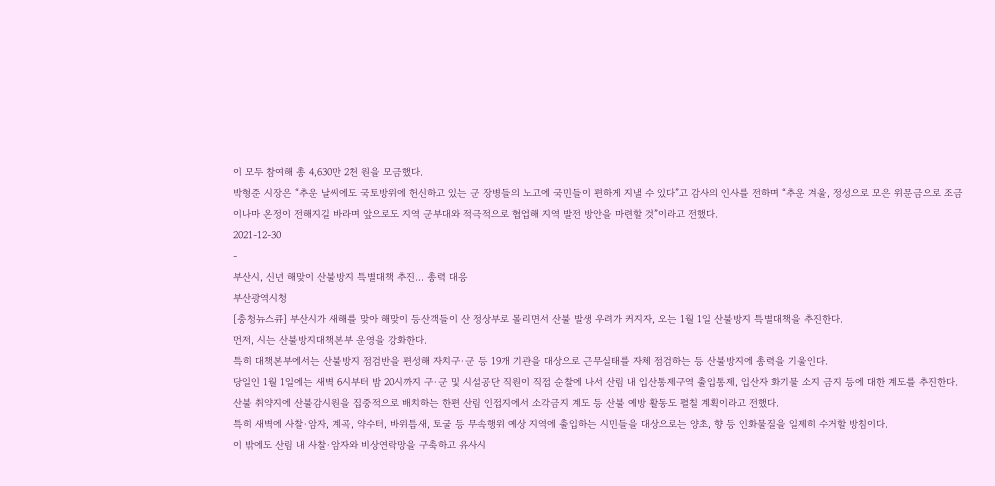이 모두 참여해 총 4,630만 2천 원을 모금했다.
박형준 시장은 “추운 날씨에도 국토방위에 헌신하고 있는 군 장병들의 노고에 국민들이 편하게 지낼 수 있다”고 감사의 인사를 전하며 “추운 겨울, 정성으로 모은 위문금으로 조금이나마 온정이 전해지길 바라며 앞으로도 지역 군부대와 적극적으로 협업해 지역 발전 방안을 마련할 것”이라고 전했다.
2021-12-30
-
부산시, 신년 해맞이 산불방지 특별대책 추진… 총력 대응
부산광역시청
[충청뉴스큐] 부산시가 새해를 맞아 해맞이 등산객들이 산 정상부로 몰리면서 산불 발생 우려가 커지자, 오는 1월 1일 산불방지 특별대책을 추진한다.
먼저, 시는 산불방지대책본부 운영을 강화한다.
특히 대책본부에서는 산불방지 점검반을 편성해 자치구·군 등 19개 기관을 대상으로 근무실태를 자체 점검하는 등 산불방지에 총력을 기울인다.
당일인 1월 1일에는 새벽 6시부터 밤 20시까지 구·군 및 시설공단 직원이 직접 순찰에 나서 산림 내 입산통제구역 출입통제, 입산자 화기물 소지 금지 등에 대한 계도를 추진한다.
산불 취약지에 산불감시원을 집중적으로 배치하는 한편 산림 인접지에서 소각금지 계도 등 산불 예방 활동도 펼칠 계획이라고 전했다.
특히 새벽에 사찰·암자, 계곡, 약수터, 바위틈새, 토굴 등 무속행위 예상 지역에 출입하는 시민들을 대상으로는 양초, 향 등 인화물질을 일제히 수거할 방침이다.
이 밖에도 산림 내 사찰·암자와 비상연락망을 구축하고 유사시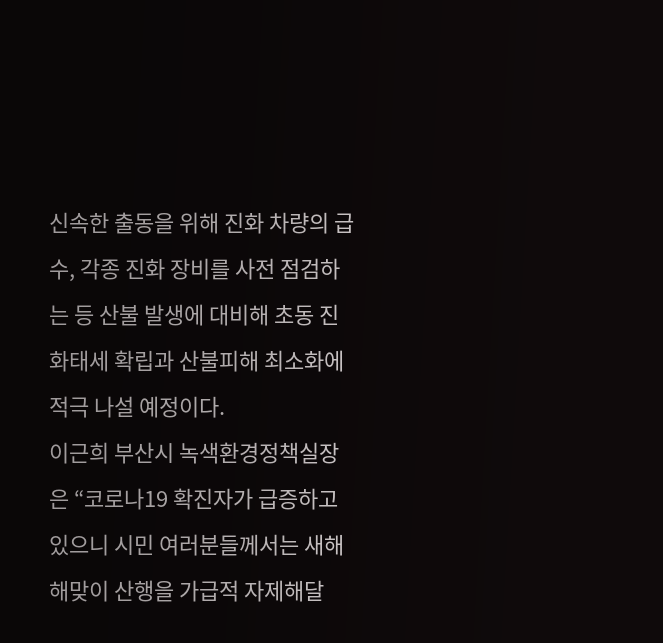신속한 출동을 위해 진화 차량의 급수, 각종 진화 장비를 사전 점검하는 등 산불 발생에 대비해 초동 진화태세 확립과 산불피해 최소화에 적극 나설 예정이다.
이근희 부산시 녹색환경정책실장은 “코로나19 확진자가 급증하고 있으니 시민 여러분들께서는 새해 해맞이 산행을 가급적 자제해달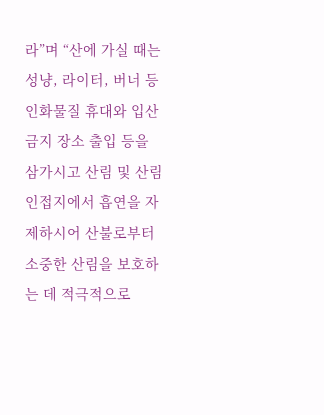라”며 “산에 가실 때는 성냥, 라이터, 버너 등 인화물질 휴대와 입산 금지 장소 출입 등을 삼가시고 산림 및 산림 인접지에서 흡연을 자제하시어 산불로부터 소중한 산림을 보호하는 데 적극적으로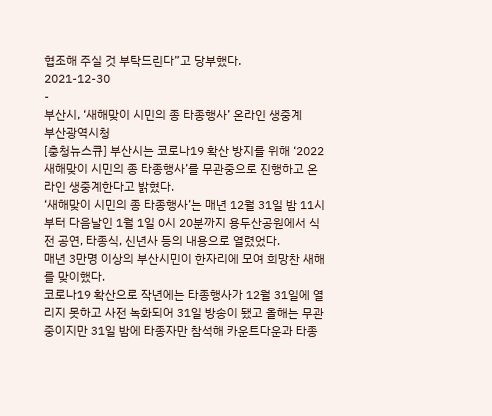협조해 주실 것 부탁드린다”고 당부했다.
2021-12-30
-
부산시, ‘새해맞이 시민의 종 타종행사’ 온라인 생중계
부산광역시청
[충청뉴스큐] 부산시는 코로나19 확산 방지를 위해 ‘2022 새해맞이 시민의 종 타종행사’를 무관중으로 진행하고 온라인 생중계한다고 밝혔다.
‘새해맞이 시민의 종 타종행사’는 매년 12월 31일 밤 11시부터 다음날인 1월 1일 0시 20분까지 용두산공원에서 식전 공연, 타종식, 신년사 등의 내용으로 열렸었다.
매년 3만명 이상의 부산시민이 한자리에 모여 희망찬 새해를 맞이했다.
코로나19 확산으로 작년에는 타종행사가 12월 31일에 열리지 못하고 사전 녹화되어 31일 방송이 됐고 올해는 무관중이지만 31일 밤에 타종자만 참석해 카운트다운과 타종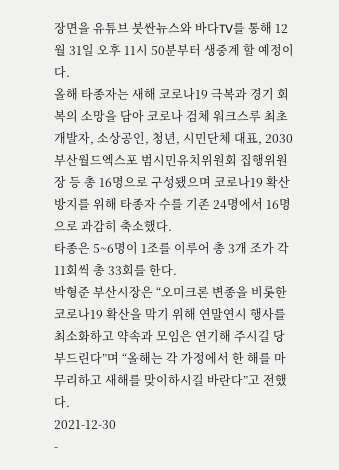장면을 유튜브 붓싼뉴스와 바다TV를 통해 12월 31일 오후 11시 50분부터 생중계 할 예정이다.
올해 타종자는 새해 코로나19 극복과 경기 회복의 소망을 담아 코로나 검체 워크스루 최초 개발자, 소상공인, 청년, 시민단체 대표, 2030부산월드엑스포 범시민유치위원회 집행위원장 등 총 16명으로 구성됐으며 코로나19 확산 방지를 위해 타종자 수를 기존 24명에서 16명으로 과감히 축소했다.
타종은 5~6명이 1조를 이루어 총 3개 조가 각 11회씩 총 33회를 한다.
박형준 부산시장은 “오미크론 변종을 비롯한 코로나19 확산을 막기 위해 연말연시 행사를 최소화하고 약속과 모임은 연기해 주시길 당부드린다”며 “올해는 각 가정에서 한 해를 마무리하고 새해를 맞이하시길 바란다”고 전했다.
2021-12-30
-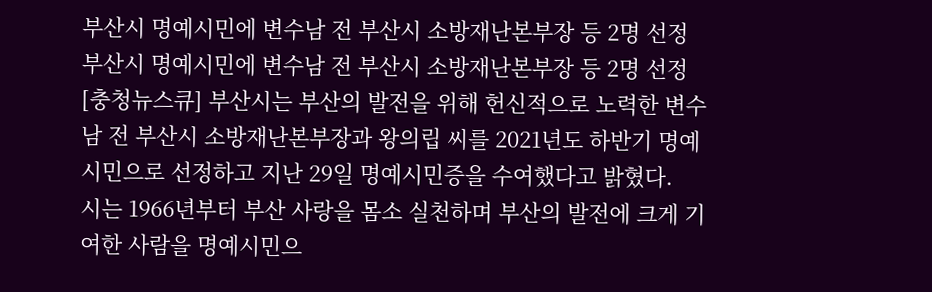부산시 명예시민에 변수남 전 부산시 소방재난본부장 등 2명 선정
부산시 명예시민에 변수남 전 부산시 소방재난본부장 등 2명 선정
[충청뉴스큐] 부산시는 부산의 발전을 위해 헌신적으로 노력한 변수남 전 부산시 소방재난본부장과 왕의립 씨를 2021년도 하반기 명예시민으로 선정하고 지난 29일 명예시민증을 수여했다고 밝혔다.
시는 1966년부터 부산 사랑을 몸소 실천하며 부산의 발전에 크게 기여한 사람을 명예시민으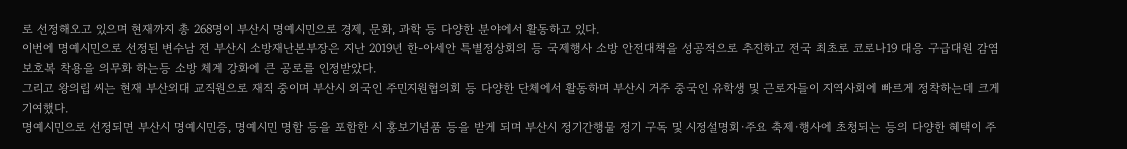로 선정해오고 있으며 현재까지 총 268명이 부산시 명예시민으로 경제, 문화, 과학 등 다양한 분야에서 활동하고 있다.
이번에 명예시민으로 선정된 변수남 전 부산시 소방재난본부장은 지난 2019년 한-아세안 특별정상회의 등 국제행사 소방 안전대책을 성공적으로 추진하고 전국 최초로 코로나19 대응 구급대원 감염보호복 착용을 의무화 하는등 소방 체계 강화에 큰 공로를 인정받았다.
그리고 왕의립 씨는 현재 부산외대 교직원으로 재직 중이며 부산시 외국인 주민지원협의회 등 다양한 단체에서 활동하며 부산시 거주 중국인 유학생 및 근로자들이 지역사회에 빠르게 정착하는데 크게 기여했다.
명예시민으로 선정되면 부산시 명예시민증, 명예시민 명함 등을 포함한 시 홍보기념품 등을 받게 되며 부산시 정기간행물 정기 구독 및 시정설명회·주요 축제·행사에 초청되는 등의 다양한 혜택이 주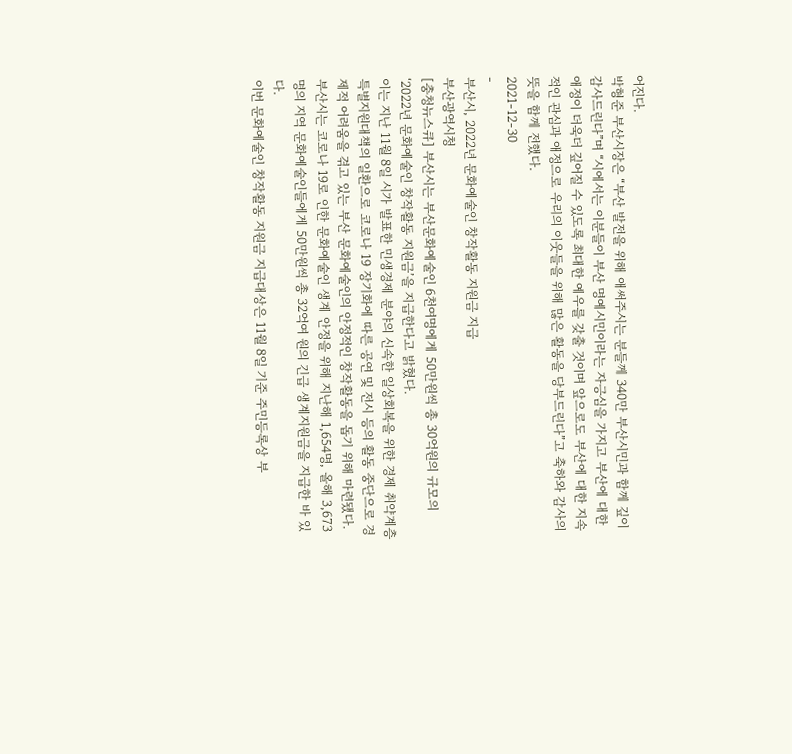어진다.
박형준 부산시장은 “부산 발전을 위해 애써주시는 분들께 340만 부산시민과 함께 깊이 감사드린다”며 “시에서는 이분들이 부산 명예시민이라는 자긍심을 가지고 부산에 대한 애정이 더욱더 깊어질 수 있도록 최대한 예우를 갖출 것이며 앞으로도 부산에 대한 지속적인 관심과 애정으로 우리의 이웃들을 위해 많은 활동을 당부드린다”고 축하와 감사의 뜻을 함께 전했다.
2021-12-30
-
부산시, 2022년 문화예술인 창작활동 지원금 지급
부산광역시청
[충청뉴스큐] 부산시는 부산문화예술인 6천여명에게 50만원씩 총 30억원의 규모의 ‘2022년 문화예술인 창작활동 지원금’을 지급한다고 밝혔다.
이는 지난 11월 8일 시가 발표한 민생경제 분야의 신속한 일상회복을 위한 경제 취약계층 특별지원대책의 일환으로 코로나 19 장기화에 따른 공연 및 전시 등의 활동 중단으로 경제적 어려움을 겪고 있는 부산 문화예술인의 안정적인 창작활동을 돕기 위해 마련됐다.
부산시는 코로나 19로 인한 문화예술인 생계 안정을 위해 지난해 1,654명, 올해 3,673명의 지역 문화예술인들에게 50만원씩 총 32억여 원의 긴급 생계지원금을 지급한 바 있다.
이번 문화예술인 창작활동 지원금 지급대상은 11월 8일 기준 주민등록상 부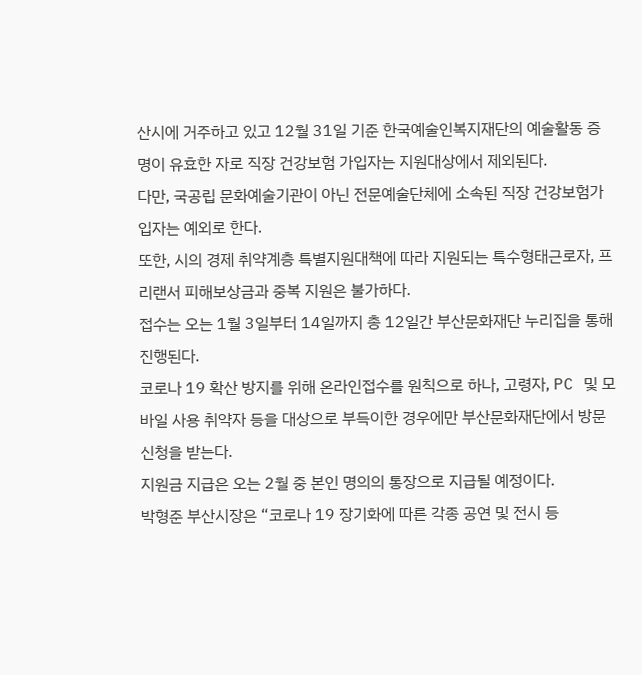산시에 거주하고 있고 12월 31일 기준 한국예술인복지재단의 예술활동 증명이 유효한 자로 직장 건강보험 가입자는 지원대상에서 제외된다.
다만, 국공립 문화예술기관이 아닌 전문예술단체에 소속된 직장 건강보험가입자는 예외로 한다.
또한, 시의 경제 취약계층 특별지원대책에 따라 지원되는 특수형태근로자, 프리랜서 피해보상금과 중복 지원은 불가하다.
접수는 오는 1월 3일부터 14일까지 총 12일간 부산문화재단 누리집을 통해 진행된다.
코로나 19 확산 방지를 위해 온라인접수를 원칙으로 하나, 고령자, PC 및 모바일 사용 취약자 등을 대상으로 부득이한 경우에만 부산문화재단에서 방문 신청을 받는다.
지원금 지급은 오는 2월 중 본인 명의의 통장으로 지급될 예정이다.
박형준 부산시장은 “코로나 19 장기화에 따른 각종 공연 및 전시 등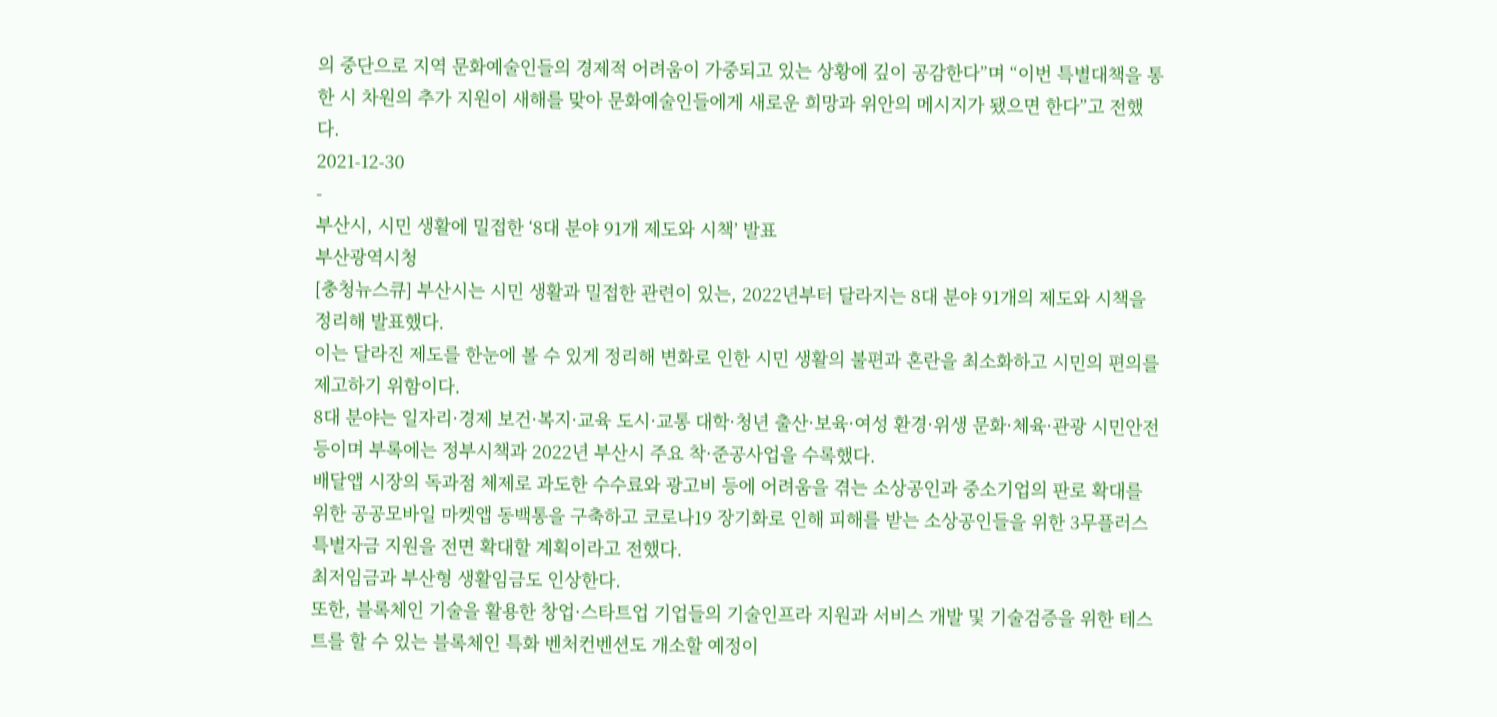의 중단으로 지역 문화예술인들의 경제적 어려움이 가중되고 있는 상황에 깊이 공감한다”며 “이번 특별대책을 통한 시 차원의 추가 지원이 새해를 맞아 문화예술인들에게 새로운 희망과 위안의 메시지가 됐으면 한다”고 전했다.
2021-12-30
-
부산시, 시민 생활에 밀접한 ‘8대 분야 91개 제도와 시책’ 발표
부산광역시청
[충청뉴스큐] 부산시는 시민 생활과 밀접한 관련이 있는, 2022년부터 달라지는 8대 분야 91개의 제도와 시책을 정리해 발표했다.
이는 달라진 제도를 한눈에 볼 수 있게 정리해 변화로 인한 시민 생활의 불편과 혼란을 최소화하고 시민의 편의를 제고하기 위함이다.
8대 분야는 일자리·경제 보건·복지·교육 도시·교통 대학·청년 출산·보육·여성 환경·위생 문화·체육·관광 시민안전 등이며 부록에는 정부시책과 2022년 부산시 주요 착·준공사업을 수록했다.
배달앱 시장의 독과점 체제로 과도한 수수료와 광고비 등에 어려움을 겪는 소상공인과 중소기업의 판로 확대를 위한 공공모바일 마켓앱 동백통을 구축하고 코로나19 장기화로 인해 피해를 받는 소상공인들을 위한 3무플러스 특별자금 지원을 전면 확대할 계획이라고 전했다.
최저임금과 부산형 생활임금도 인상한다.
또한, 블록체인 기술을 활용한 창업·스타트업 기업들의 기술인프라 지원과 서비스 개발 및 기술검증을 위한 테스트를 할 수 있는 블록체인 특화 벤처컨벤션도 개소할 예정이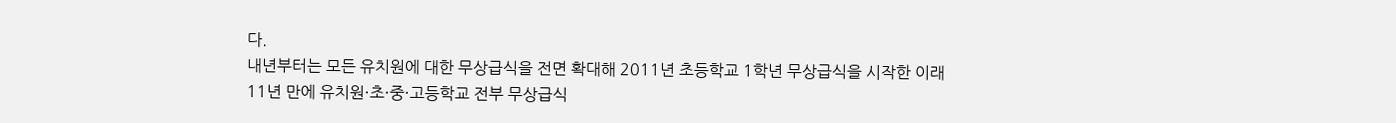다.
내년부터는 모든 유치원에 대한 무상급식을 전면 확대해 2011년 초등학교 1학년 무상급식을 시작한 이래 11년 만에 유치원·초·중·고등학교 전부 무상급식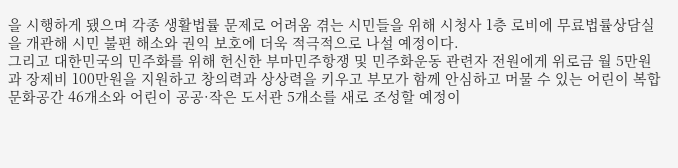을 시행하게 됐으며 각종 생활법률 문제로 어려움 겪는 시민들을 위해 시청사 1층 로비에 무료법률상담실을 개관해 시민 불편 해소와 권익 보호에 더욱 적극적으로 나설 예정이다.
그리고 대한민국의 민주화를 위해 헌신한 부마민주항쟁 및 민주화운동 관련자 전원에게 위로금 월 5만원과 장제비 100만원을 지원하고 창의력과 상상력을 키우고 부모가 함께 안심하고 머물 수 있는 어린이 복합문화공간 46개소와 어린이 공공·작은 도서관 5개소를 새로 조성할 예정이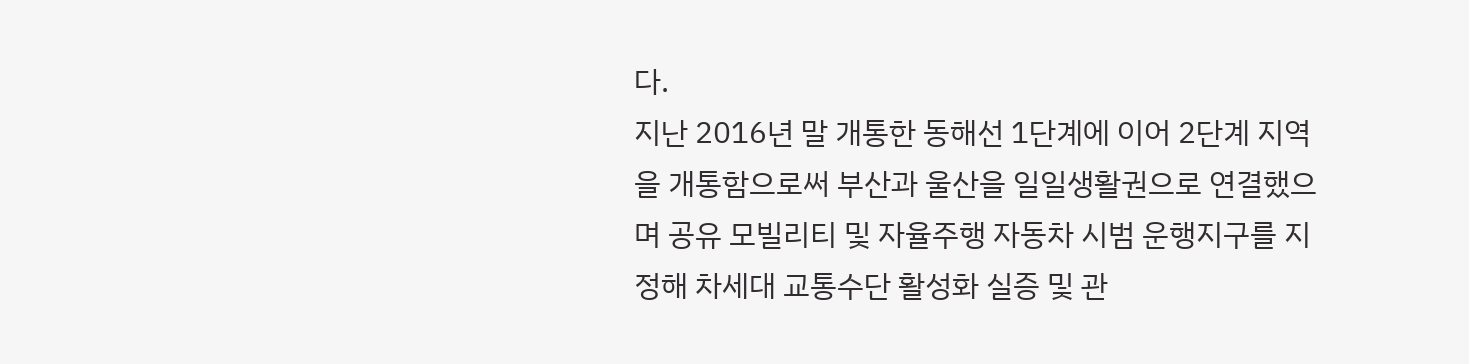다.
지난 2016년 말 개통한 동해선 1단계에 이어 2단계 지역을 개통함으로써 부산과 울산을 일일생활권으로 연결했으며 공유 모빌리티 및 자율주행 자동차 시범 운행지구를 지정해 차세대 교통수단 활성화 실증 및 관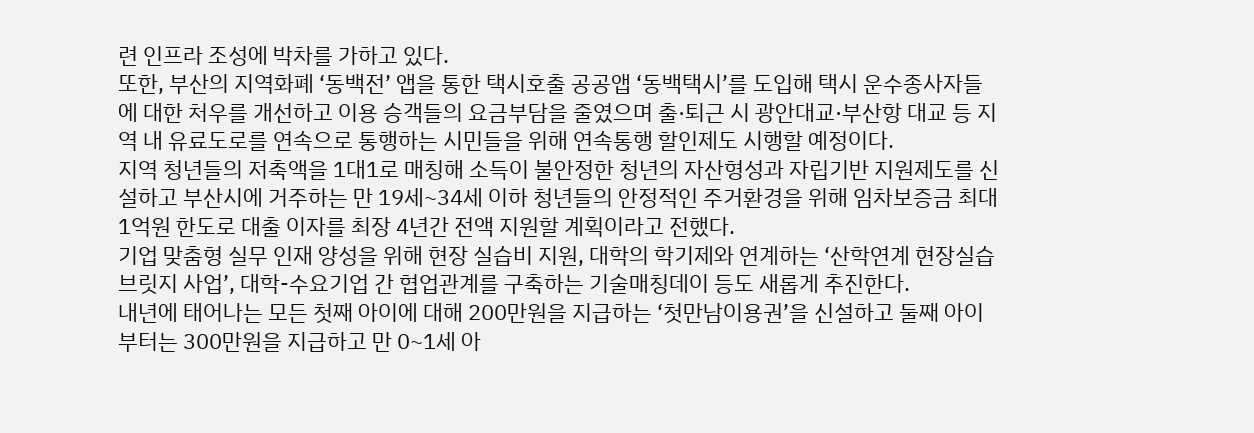련 인프라 조성에 박차를 가하고 있다.
또한, 부산의 지역화폐 ‘동백전’ 앱을 통한 택시호출 공공앱 ‘동백택시’를 도입해 택시 운수종사자들에 대한 처우를 개선하고 이용 승객들의 요금부담을 줄였으며 출·퇴근 시 광안대교·부산항 대교 등 지역 내 유료도로를 연속으로 통행하는 시민들을 위해 연속통행 할인제도 시행할 예정이다.
지역 청년들의 저축액을 1대1로 매칭해 소득이 불안정한 청년의 자산형성과 자립기반 지원제도를 신설하고 부산시에 거주하는 만 19세~34세 이하 청년들의 안정적인 주거환경을 위해 임차보증금 최대 1억원 한도로 대출 이자를 최장 4년간 전액 지원할 계획이라고 전했다.
기업 맞춤형 실무 인재 양성을 위해 현장 실습비 지원, 대학의 학기제와 연계하는 ‘산학연계 현장실습 브릿지 사업’, 대학-수요기업 간 협업관계를 구축하는 기술매칭데이 등도 새롭게 추진한다.
내년에 태어나는 모든 첫째 아이에 대해 200만원을 지급하는 ‘첫만남이용권’을 신설하고 둘째 아이부터는 300만원을 지급하고 만 0~1세 아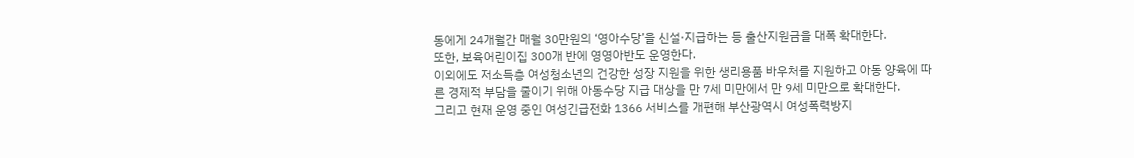동에게 24개월간 매월 30만원의 ‘영아수당’을 신설·지급하는 등 출산지원금을 대폭 확대한다.
또한, 보육어린이집 300개 반에 영영아반도 운영한다.
이외에도 저소득층 여성청소년의 건강한 성장 지원을 위한 생리용품 바우처를 지원하고 아동 양육에 따른 경제적 부담을 줄이기 위해 아동수당 지급 대상을 만 7세 미만에서 만 9세 미만으로 확대한다.
그리고 현재 운영 중인 여성긴급전화 1366 서비스를 개편해 부산광역시 여성폭력방지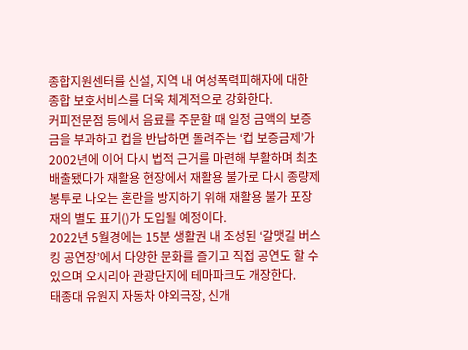종합지원센터를 신설, 지역 내 여성폭력피해자에 대한 종합 보호서비스를 더욱 체계적으로 강화한다.
커피전문점 등에서 음료를 주문할 때 일정 금액의 보증금을 부과하고 컵을 반납하면 돌려주는 ‘컵 보증금제’가 2002년에 이어 다시 법적 근거를 마련해 부활하며 최초 배출됐다가 재활용 현장에서 재활용 불가로 다시 종량제 봉투로 나오는 혼란을 방지하기 위해 재활용 불가 포장재의 별도 표기()가 도입될 예정이다.
2022년 5월경에는 15분 생활권 내 조성된 ‘갈맷길 버스킹 공연장’에서 다양한 문화를 즐기고 직접 공연도 할 수 있으며 오시리아 관광단지에 테마파크도 개장한다.
태종대 유원지 자동차 야외극장, 신개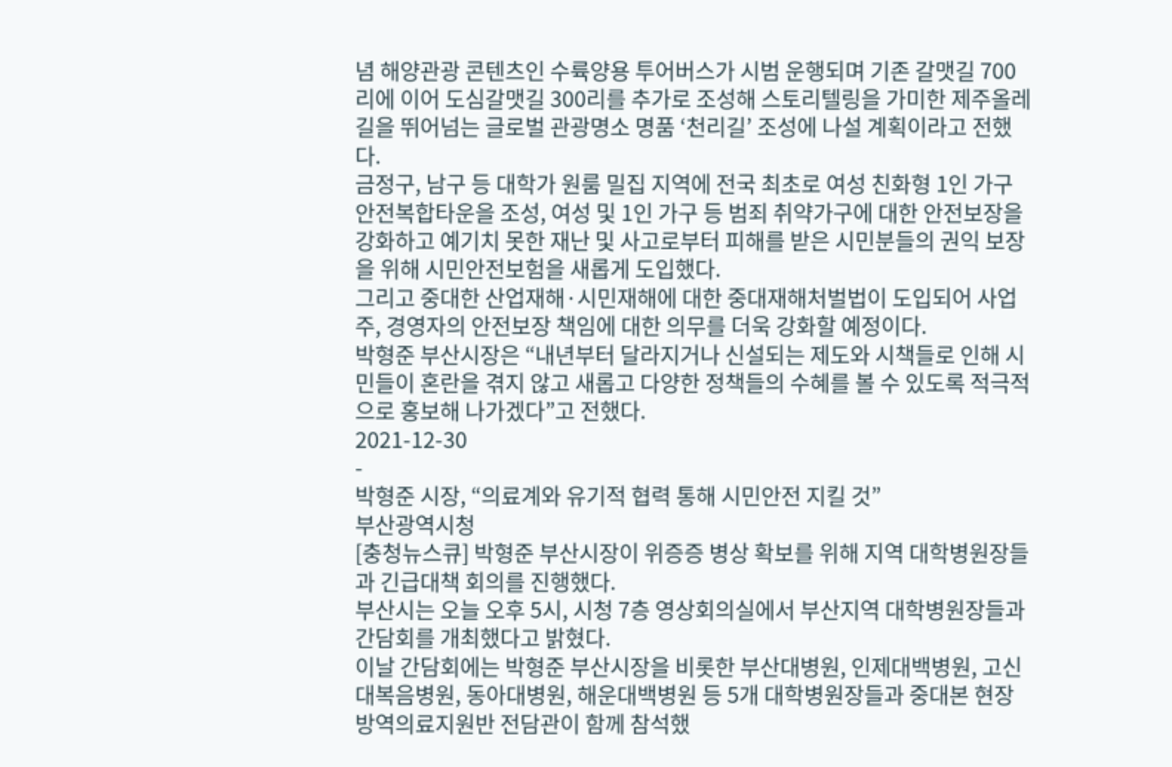념 해양관광 콘텐츠인 수륙양용 투어버스가 시범 운행되며 기존 갈맷길 700리에 이어 도심갈맷길 300리를 추가로 조성해 스토리텔링을 가미한 제주올레길을 뛰어넘는 글로벌 관광명소 명품 ‘천리길’ 조성에 나설 계획이라고 전했다.
금정구, 남구 등 대학가 원룸 밀집 지역에 전국 최초로 여성 친화형 1인 가구 안전복합타운을 조성, 여성 및 1인 가구 등 범죄 취약가구에 대한 안전보장을 강화하고 예기치 못한 재난 및 사고로부터 피해를 받은 시민분들의 권익 보장을 위해 시민안전보험을 새롭게 도입했다.
그리고 중대한 산업재해·시민재해에 대한 중대재해처벌법이 도입되어 사업주, 경영자의 안전보장 책임에 대한 의무를 더욱 강화할 예정이다.
박형준 부산시장은 “내년부터 달라지거나 신설되는 제도와 시책들로 인해 시민들이 혼란을 겪지 않고 새롭고 다양한 정책들의 수혜를 볼 수 있도록 적극적으로 홍보해 나가겠다”고 전했다.
2021-12-30
-
박형준 시장, “의료계와 유기적 협력 통해 시민안전 지킬 것”
부산광역시청
[충청뉴스큐] 박형준 부산시장이 위증증 병상 확보를 위해 지역 대학병원장들과 긴급대책 회의를 진행했다.
부산시는 오늘 오후 5시, 시청 7층 영상회의실에서 부산지역 대학병원장들과 간담회를 개최했다고 밝혔다.
이날 간담회에는 박형준 부산시장을 비롯한 부산대병원, 인제대백병원, 고신대복음병원, 동아대병원, 해운대백병원 등 5개 대학병원장들과 중대본 현장 방역의료지원반 전담관이 함께 참석했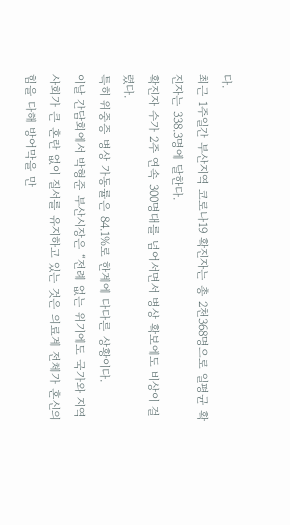다.
최근 1주일간 부산지역 코로나19 확진자는 총 2천368명으로 일평균 확진자는 338.3명에 달한다.
확진자 수가 2주 연속 300명대를 넘어서면서 병상 확보에도 비상이 걸렸다.
특히 위중증 병상 가동률은 84.1%로 한계에 다다른 상황이다.
이날 간담회에서 박형준 부산시장은 “전례 없는 위기에도 국가와 지역사회가 큰 혼란 없이 질서를 유지하고 있는 것은 의료계 전체가 혼신의 힘을 다해 방어막을 만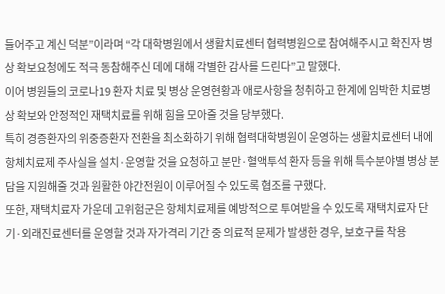들어주고 계신 덕분”이라며 “각 대학병원에서 생활치료센터 협력병원으로 참여해주시고 확진자 병상 확보요청에도 적극 동참해주신 데에 대해 각별한 감사를 드린다”고 말했다.
이어 병원들의 코로나19 환자 치료 및 병상 운영현황과 애로사항을 청취하고 한계에 임박한 치료병상 확보와 안정적인 재택치료를 위해 힘을 모아줄 것을 당부했다.
특히 경증환자의 위중증환자 전환을 최소화하기 위해 협력대학병원이 운영하는 생활치료센터 내에 항체치료제 주사실을 설치·운영할 것을 요청하고 분만·혈액투석 환자 등을 위해 특수분야별 병상 분담을 지원해줄 것과 원활한 야간전원이 이루어질 수 있도록 협조를 구했다.
또한, 재택치료자 가운데 고위험군은 항체치료제를 예방적으로 투여받을 수 있도록 재택치료자 단기·외래진료센터를 운영할 것과 자가격리 기간 중 의료적 문제가 발생한 경우, 보호구를 착용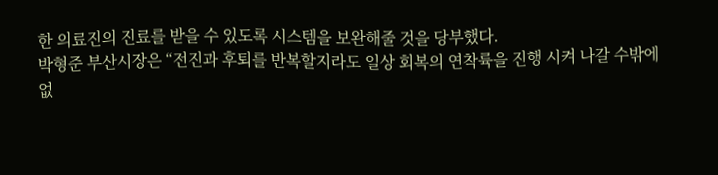한 의료진의 진료를 받을 수 있도록 시스템을 보완해줄 것을 당부했다.
박형준 부산시장은 “전진과 후퇴를 반복할지라도 일상 회복의 연착륙을 진행 시켜 나갈 수밖에 없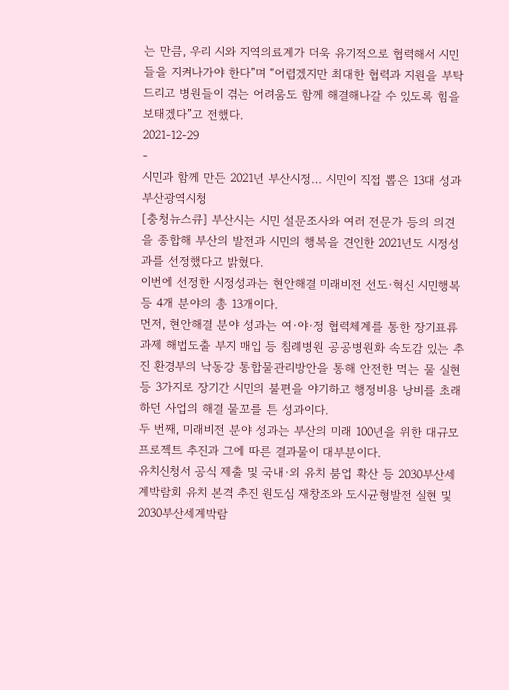는 만큼, 우리 시와 지역의료계가 더욱 유기적으로 협력해서 시민들을 지켜나가야 한다”며 “어렵겠지만 최대한 협력과 지원을 부탁드리고 병원들이 겪는 어려움도 함께 해결해나갈 수 있도록 힘을 보태겠다”고 전했다.
2021-12-29
-
시민과 함께 만든 2021년 부산시정… 시민이 직접 뽑은 13대 성과
부산광역시청
[충청뉴스큐] 부산시는 시민 설문조사와 여러 전문가 등의 의견을 종합해 부산의 발전과 시민의 행복을 견인한 2021년도 시정성과를 선정했다고 밝혔다.
이번에 선정한 시정성과는 현안해결 미래비전 선도·혁신 시민행복 등 4개 분야의 총 13개이다.
먼저, 현안해결 분야 성과는 여·야·정 협력체계를 통한 장기표류과제 해법도출 부지 매입 등 침례병원 공공병원화 속도감 있는 추진 환경부의 낙동강 통합물관리방안을 통해 안전한 먹는 물 실현 등 3가지로 장기간 시민의 불편을 야기하고 행정비용 낭비를 초래하던 사업의 해결 물꼬를 튼 성과이다.
두 번째, 미래비전 분야 성과는 부산의 미래 100년을 위한 대규모 프로젝트 추진과 그에 따른 결과물이 대부분이다.
유치신청서 공식 제출 및 국내·외 유치 붐업 확산 등 2030부산세계박람회 유치 본격 추진 원도심 재창조와 도시균형발전 실현 및 2030부산세계박람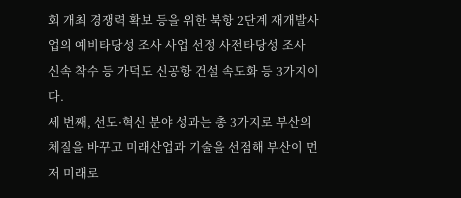회 개최 경쟁력 확보 등을 위한 북항 2단계 재개발사업의 예비타당성 조사 사업 선정 사전타당성 조사 신속 착수 등 가덕도 신공항 건설 속도화 등 3가지이다.
세 번째, 선도·혁신 분야 성과는 총 3가지로 부산의 체질을 바꾸고 미래산업과 기술을 선점해 부산이 먼저 미래로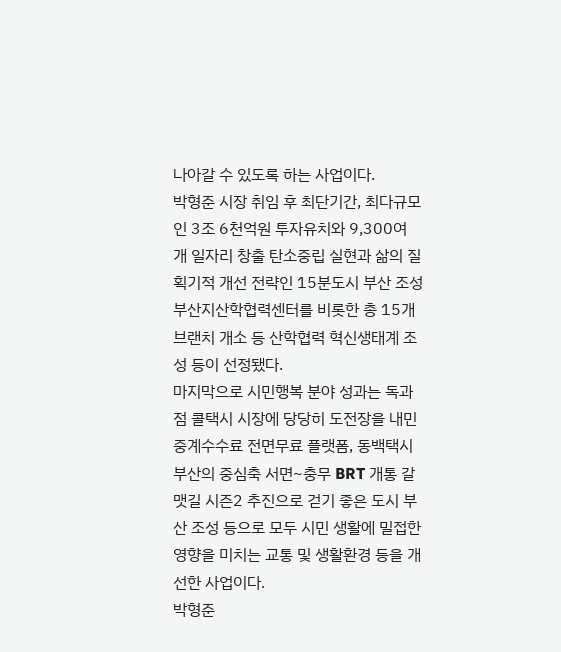나아갈 수 있도록 하는 사업이다.
박형준 시장 취임 후 최단기간, 최다규모인 3조 6천억원 투자유치와 9,300여 개 일자리 창출 탄소중립 실현과 삶의 질 획기적 개선 전략인 15분도시 부산 조성 부산지산학협력센터를 비롯한 총 15개 브랜치 개소 등 산학협력 혁신생태계 조성 등이 선정됐다.
마지막으로 시민행복 분야 성과는 독과점 콜택시 시장에 당당히 도전장을 내민 중계수수료 전면무료 플랫폼, 동백택시 부산의 중심축 서면~충무 BRT 개통 갈맷길 시즌2 추진으로 걷기 좋은 도시 부산 조성 등으로 모두 시민 생활에 밀접한 영향을 미치는 교통 및 생활환경 등을 개선한 사업이다.
박형준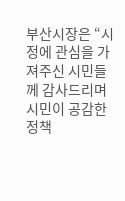부산시장은 “시정에 관심을 가져주신 시민들께 감사드리며 시민이 공감한 정책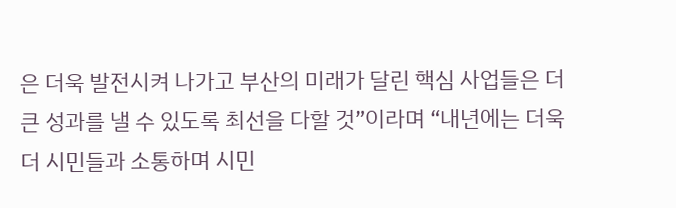은 더욱 발전시켜 나가고 부산의 미래가 달린 핵심 사업들은 더 큰 성과를 낼 수 있도록 최선을 다할 것”이라며 “내년에는 더욱더 시민들과 소통하며 시민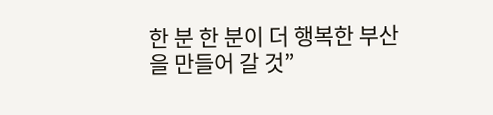한 분 한 분이 더 행복한 부산을 만들어 갈 것”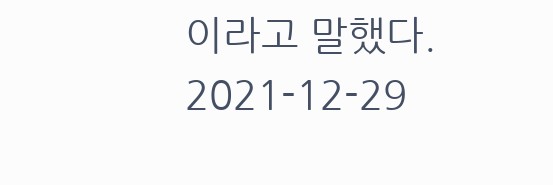이라고 말했다.
2021-12-29